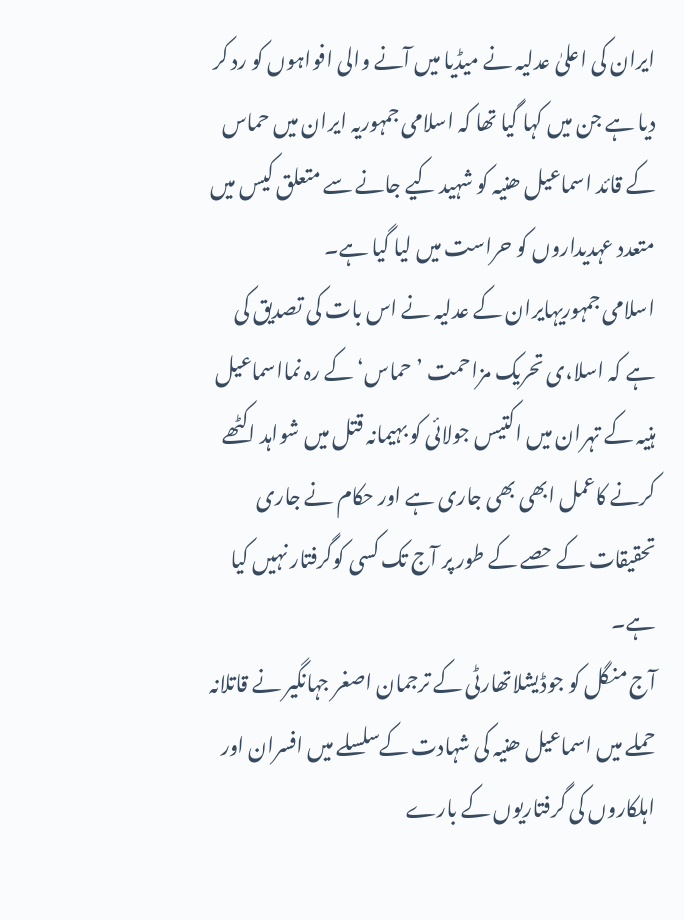ایران کی اعلیٰ عدلیہ نے میڈیا میں آنے والی افواہوں کو رد کر دیا ہے جن میں کہا گیا تھا کہ اسلامی جمہوریہ ایران میں حماس کے قائد اسماعیل ھنیہ کو شہید کیے جانے سے متعلق کیس میں متعدد عہدیداروں کو حراست میں لیا گیا ہے۔
اسلامی جمہوریہایران کے عدلیہ نے اس بات کی تصدیق کی ہے کہ اسلا،ی تحریک مزاحمت ’حماس‘ کے رہ نمااسماعیل ہنیہ کے تہران میں اکتیس جولائی کو بہیمانہ قتل میں شواہد اکٹھے کرنے کاعمل ابھی بھی جاری ہے اور حکام نے جاری تحقیقات کے حصے کے طور پر آج تک کسی کوگرفتار نہیں کیا ہے۔
آج منگل کو جوڈیشلاتھارٹی کے ترجمان اصغر جہانگیر نے قاتلانہ حملے میں اسماعیل ھنیہ کی شہادت کےسلسلے میں افسران اور اہلکاروں کی گرفتاریوں کے بارے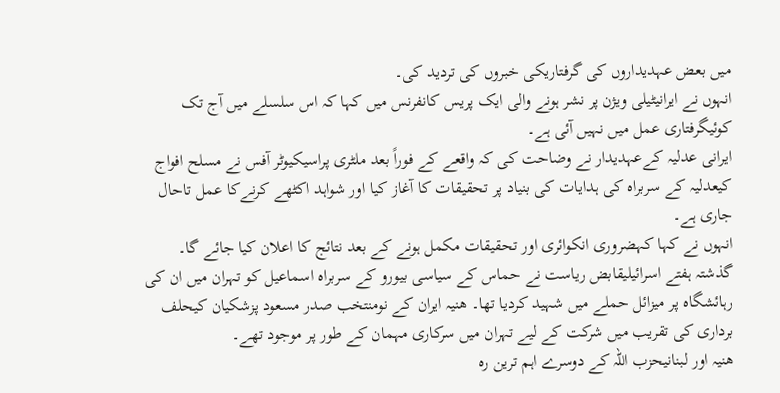میں بعض عہدیداروں کی گرفتاریکی خبروں کی تردید کی۔
انہوں نے ایرانیٹیلی ویژن پر نشر ہونے والی ایک پریس کانفرنس میں کہا کہ اس سلسلے میں آج تک کوئیگرفتاری عمل میں نہیں آئی ہے۔
ایرانی عدلیہ کےعہدیدار نے وضاحت کی کہ واقعے کے فوراً بعد ملٹری پراسیکیوٹر آفس نے مسلح افواج کیعدلیہ کے سربراہ کی ہدایات کی بنیاد پر تحقیقات کا آغاز کیا اور شواہد اکٹھے کرنےکا عمل تاحال جاری ہے۔
انہوں نے کہا کہضروری انکوائری اور تحقیقات مکمل ہونے کے بعد نتائج کا اعلان کیا جائے گا۔
گذشتہ ہفتے اسرائیلیقابض ریاست نے حماس کے سیاسی بیورو کے سربراہ اسماعیل کو تہران میں ان کی رہائشگاہ پر میزائل حملے میں شہید کردیا تھا۔ ھنیہ ایران کے نومنتخب صدر مسعود پزشکیان کیحلف برداری کی تقریب میں شرکت کے لیے تہران میں سرکاری مہمان کے طور پر موجود تھے۔
ھنیہ اور لبنانیحزب اللہ کے دوسرے اہم ترین رہ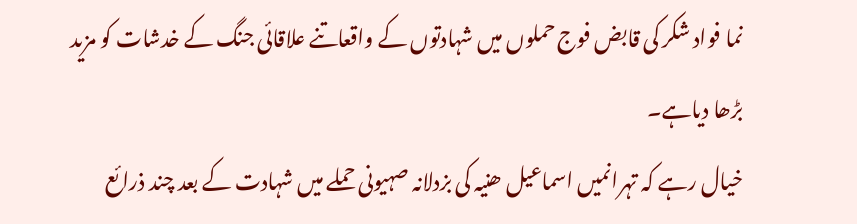نما فواد شکر کی قابض فوج حملوں میں شہادتوں کے واقعاتنے علاقائی جنگ کے خدشات کو مزید بڑھا دیاہے۔
خیال رہے کہ تہرانمیں اسماعیل ھنیہ کی بزدلانہ صہیونی حملے میں شہادت کے بعد چند ذرائع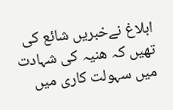ابلاغ نےخبریں شائع کی تھیں کہ ھنیہ کی شہادت میں سہولت کاری میں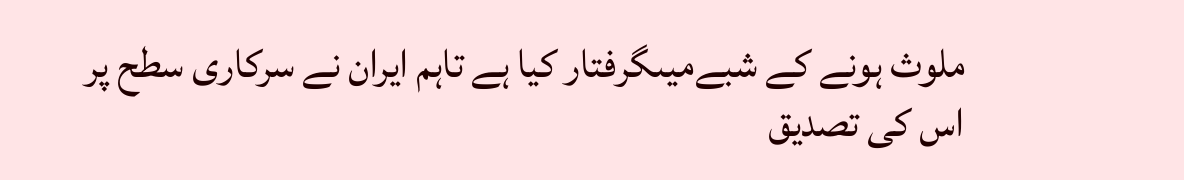ملوث ہونے کے شبےمیںگرفتار کیا ہے تاہم ایران نے سرکاری سطح پر اس کی تصدیق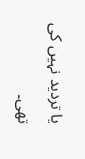یا تردید نہیں کی تھی۔